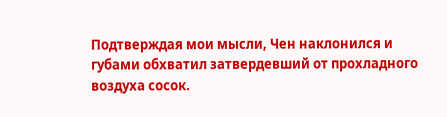Подтверждая мои мысли, Чен наклонился и губами обхватил затвердевший от прохладного воздуха сосок.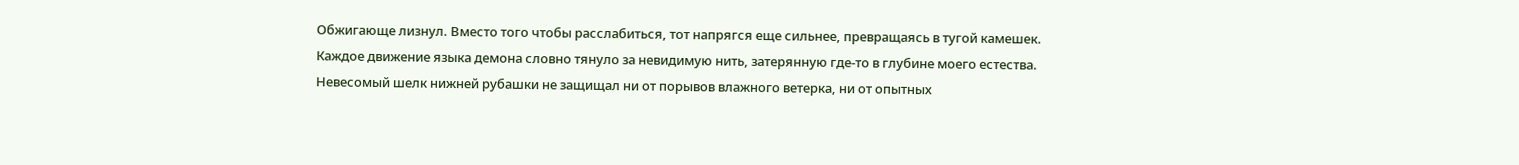Обжигающе лизнул. Вместо того чтобы расслабиться, тот напрягся еще сильнее, превращаясь в тугой камешек.
Каждое движение языка демона словно тянуло за невидимую нить, затерянную где-то в глубине моего естества.
Невесомый шелк нижней рубашки не защищал ни от порывов влажного ветерка, ни от опытных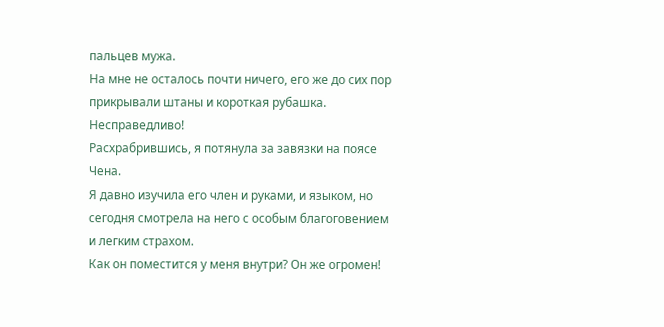пальцев мужа.
На мне не осталось почти ничего, его же до сих пор прикрывали штаны и короткая рубашка. Несправедливо!
Расхрабрившись, я потянула за завязки на поясе Чена.
Я давно изучила его член и руками, и языком, но сегодня смотрела на него с особым благоговением и легким страхом.
Как он поместится у меня внутри? Он же огромен!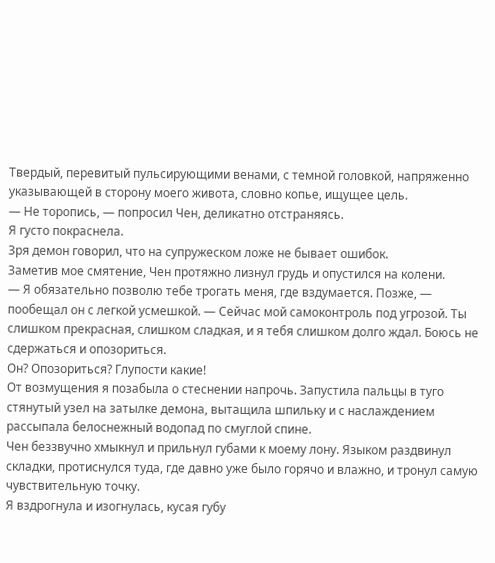Твердый, перевитый пульсирующими венами, с темной головкой, напряженно указывающей в сторону моего живота, словно копье, ищущее цель.
— Не торопись, — попросил Чен, деликатно отстраняясь.
Я густо покраснела.
Зря демон говорил, что на супружеском ложе не бывает ошибок.
Заметив мое смятение, Чен протяжно лизнул грудь и опустился на колени.
— Я обязательно позволю тебе трогать меня, где вздумается. Позже, — пообещал он с легкой усмешкой. — Сейчас мой самоконтроль под угрозой. Ты слишком прекрасная, слишком сладкая, и я тебя слишком долго ждал. Боюсь не сдержаться и опозориться.
Он? Опозориться? Глупости какие!
От возмущения я позабыла о стеснении напрочь. Запустила пальцы в туго стянутый узел на затылке демона, вытащила шпильку и с наслаждением рассыпала белоснежный водопад по смуглой спине.
Чен беззвучно хмыкнул и прильнул губами к моему лону. Языком раздвинул складки, протиснулся туда, где давно уже было горячо и влажно, и тронул самую чувствительную точку.
Я вздрогнула и изогнулась, кусая губу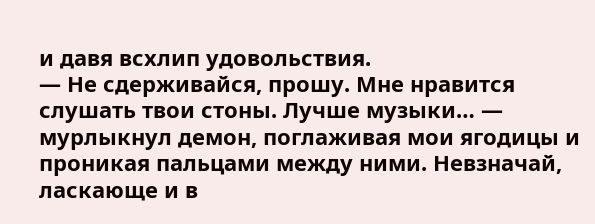и давя всхлип удовольствия.
— Не сдерживайся, прошу. Мне нравится слушать твои стоны. Лучше музыки… — мурлыкнул демон, поглаживая мои ягодицы и проникая пальцами между ними. Невзначай, ласкающе и в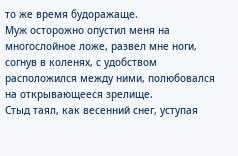то же время будоражаще.
Муж осторожно опустил меня на многослойное ложе, развел мне ноги, согнув в коленях, с удобством расположился между ними, полюбовался на открывающееся зрелище.
Стыд таял, как весенний снег, уступая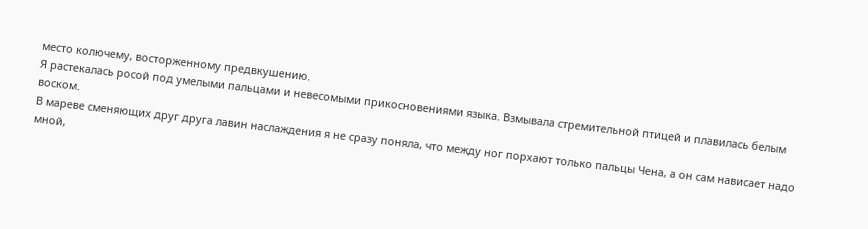место колючему, восторженному предвкушению.
Я растекалась росой под умелыми пальцами и невесомыми прикосновениями языка. Взмывала стремительной птицей и плавилась белым воском.
В мареве сменяющих друг друга лавин наслаждения я не сразу поняла, что между ног порхают только пальцы Чена, а он сам нависает надо мной,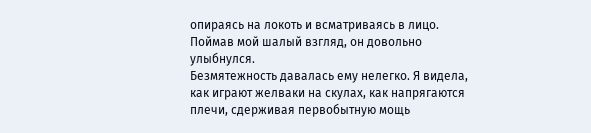опираясь на локоть и всматриваясь в лицо.
Поймав мой шалый взгляд, он довольно улыбнулся.
Безмятежность давалась ему нелегко. Я видела, как играют желваки на скулах, как напрягаются плечи, сдерживая первобытную мощь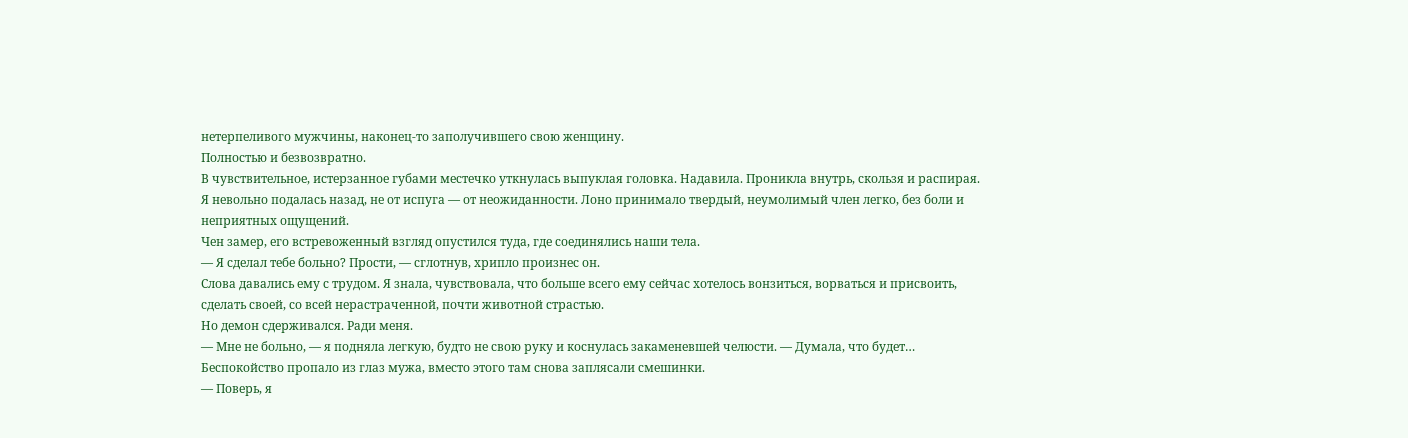нетерпеливого мужчины, наконец-то заполучившего свою женщину.
Полностью и безвозвратно.
В чувствительное, истерзанное губами местечко уткнулась выпуклая головка. Надавила. Проникла внутрь, скользя и распирая.
Я невольно подалась назад, не от испуга — от неожиданности. Лоно принимало твердый, неумолимый член легко, без боли и неприятных ощущений.
Чен замер, его встревоженный взгляд опустился туда, где соединялись наши тела.
— Я сделал тебе больно? Прости, — сглотнув, хрипло произнес он.
Слова давались ему с трудом. Я знала, чувствовала, что больше всего ему сейчас хотелось вонзиться, ворваться и присвоить, сделать своей, со всей нерастраченной, почти животной страстью.
Но демон сдерживался. Ради меня.
— Мне не больно, — я подняла легкую, будто не свою руку и коснулась закаменевшей челюсти. — Думала, что будет…
Беспокойство пропало из глаз мужа, вместо этого там снова заплясали смешинки.
— Поверь, я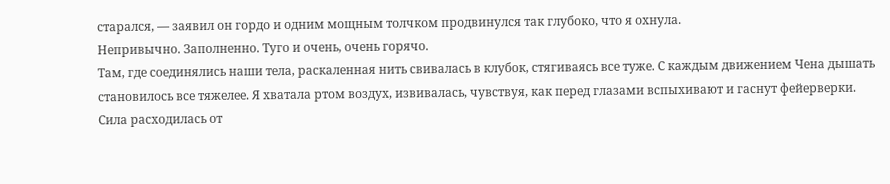старался, — заявил он гордо и одним мощным толчком продвинулся так глубоко, что я охнула.
Непривычно. Заполненно. Туго и очень, очень горячо.
Там, где соединялись наши тела, раскаленная нить свивалась в клубок, стягиваясь все туже. С каждым движением Чена дышать становилось все тяжелее. Я хватала ртом воздух, извивалась, чувствуя, как перед глазами вспыхивают и гаснут фейерверки.
Сила расходилась от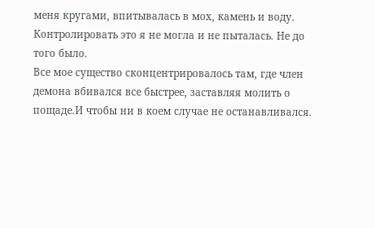меня кругами, впитывалась в мох, камень и воду. Контролировать это я не могла и не пыталась. Не до того было.
Все мое существо сконцентрировалось там, где член демона вбивался все быстрее, заставляя молить о пощаде.И чтобы ни в коем случае не останавливался.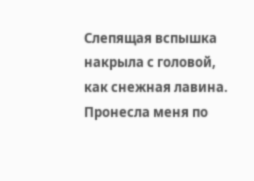Слепящая вспышка накрыла с головой, как снежная лавина. Пронесла меня по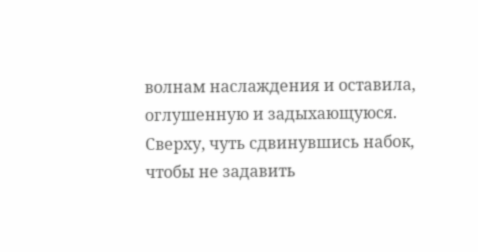волнам наслаждения и оставила, оглушенную и задыхающуюся.
Сверху, чуть сдвинувшись набок, чтобы не задавить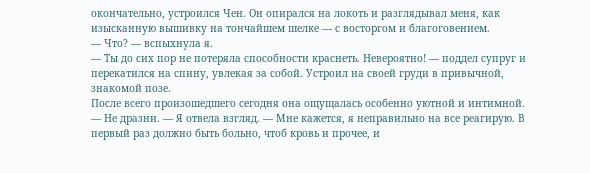окончательно, устроился Чен. Он опирался на локоть и разглядывал меня, как изысканную вышивку на тончайшем шелке — с восторгом и благоговением.
— Что? — вспыхнула я.
— Ты до сих пор не потеряла способности краснеть. Невероятно! — поддел супруг и перекатился на спину, увлекая за собой. Устроил на своей груди в привычной, знакомой позе.
После всего произошедшего сегодня она ощущалась особенно уютной и интимной.
— Не дразни. — Я отвела взгляд. — Мне кажется, я неправильно на все реагирую. В первый раз должно быть больно, чтоб кровь и прочее, и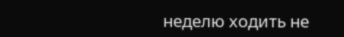неделю ходить не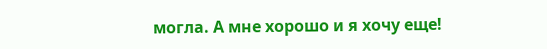могла. А мне хорошо и я хочу еще!